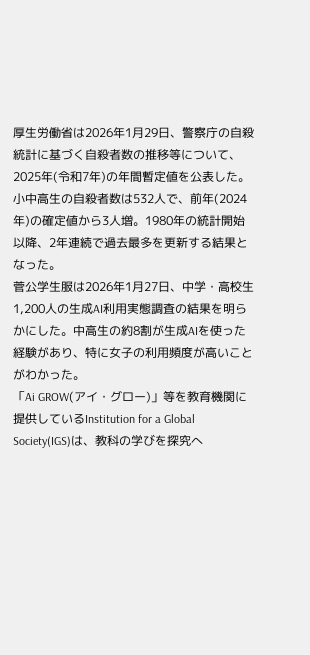厚生労働省は2026年1月29日、警察庁の自殺統計に基づく自殺者数の推移等について、2025年(令和7年)の年間暫定値を公表した。小中高生の自殺者数は532人で、前年(2024年)の確定値から3人増。1980年の統計開始以降、2年連続で過去最多を更新する結果となった。
菅公学生服は2026年1月27日、中学・高校生1,200人の生成AI利用実態調査の結果を明らかにした。中高生の約8割が生成AIを使った経験があり、特に女子の利用頻度が高いことがわかった。
「Ai GROW(アイ・グロー)」等を教育機関に提供しているInstitution for a Global Society(IGS)は、教科の学びを探究へ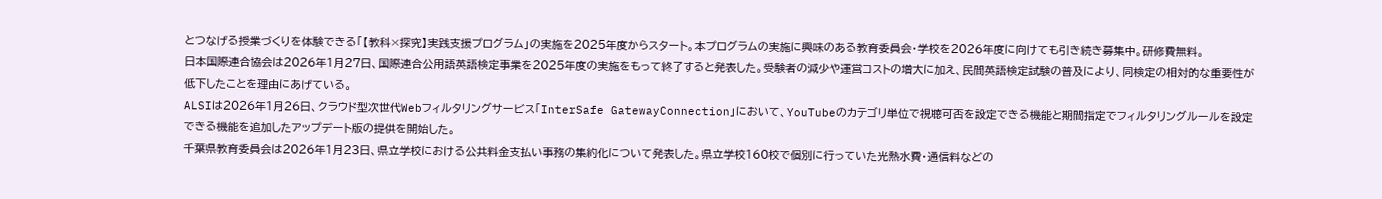とつなげる授業づくりを体験できる「【教科×探究】実践支援プログラム」の実施を2025年度からスタート。本プログラムの実施に興味のある教育委員会・学校を2026年度に向けても引き続き募集中。研修費無料。
日本国際連合協会は2026年1月27日、国際連合公用語英語検定事業を2025年度の実施をもって終了すると発表した。受験者の減少や運営コストの増大に加え、民間英語検定試験の普及により、同検定の相対的な重要性が低下したことを理由にあげている。
ALSIは2026年1月26日、クラウド型次世代Webフィルタリングサービス「InterSafe GatewayConnection」において、YouTubeのカテゴリ単位で視聴可否を設定できる機能と期間指定でフィルタリングルールを設定できる機能を追加したアップデート版の提供を開始した。
千葉県教育委員会は2026年1月23日、県立学校における公共料金支払い事務の集約化について発表した。県立学校160校で個別に行っていた光熱水費・通信料などの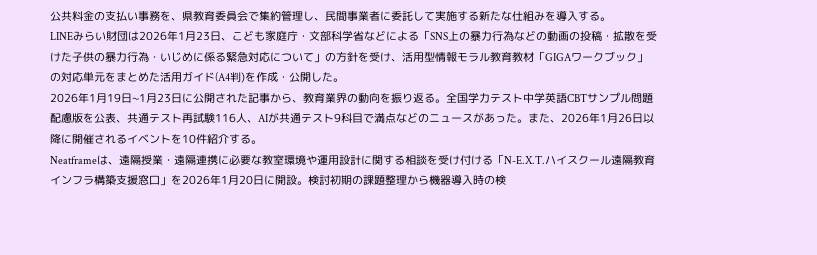公共料金の支払い事務を、県教育委員会で集約管理し、民間事業者に委託して実施する新たな仕組みを導入する。
LINEみらい財団は2026年1月23日、こども家庭庁・文部科学省などによる「SNS上の暴力行為などの動画の投稿・拡散を受けた子供の暴力行為・いじめに係る緊急対応について」の方針を受け、活用型情報モラル教育教材「GIGAワークブック」の対応単元をまとめた活用ガイド(A4判)を作成・公開した。
2026年1月19日~1月23日に公開された記事から、教育業界の動向を振り返る。全国学力テスト中学英語CBTサンプル問題配慮版を公表、共通テスト再試験116人、AIが共通テスト9科目で満点などのニュースがあった。また、2026年1月26日以降に開催されるイベントを10件紹介する。
Neatframeは、遠隔授業・遠隔連携に必要な教室環境や運用設計に関する相談を受け付ける「N-E.X.T.ハイスクール遠隔教育インフラ構築支援窓口」を2026年1月20日に開設。検討初期の課題整理から機器導入時の検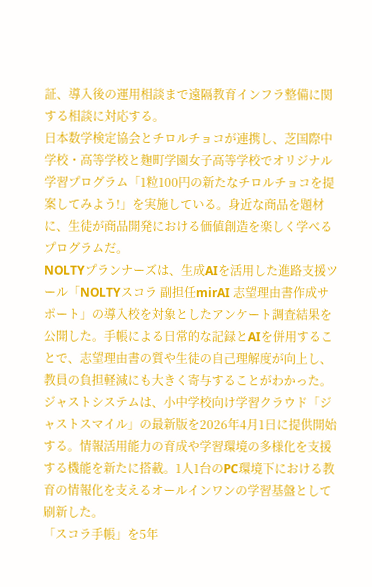証、導入後の運用相談まで遠隔教育インフラ整備に関する相談に対応する。
日本数学検定協会とチロルチョコが連携し、芝国際中学校・高等学校と麹町学園女子高等学校でオリジナル学習プログラム「1粒100円の新たなチロルチョコを提案してみよう!」を実施している。身近な商品を題材に、生徒が商品開発における価値創造を楽しく学べるプログラムだ。
NOLTYプランナーズは、生成AIを活用した進路支援ツール「NOLTYスコラ 副担任mirAI 志望理由書作成サポート」の導入校を対象としたアンケート調査結果を公開した。手帳による日常的な記録とAIを併用することで、志望理由書の質や生徒の自己理解度が向上し、教員の負担軽減にも大きく寄与することがわかった。
ジャストシステムは、小中学校向け学習クラウド「ジャストスマイル」の最新版を2026年4月1日に提供開始する。情報活用能力の育成や学習環境の多様化を支援する機能を新たに搭載。1人1台のPC環境下における教育の情報化を支えるオールインワンの学習基盤として刷新した。
「スコラ手帳」を5年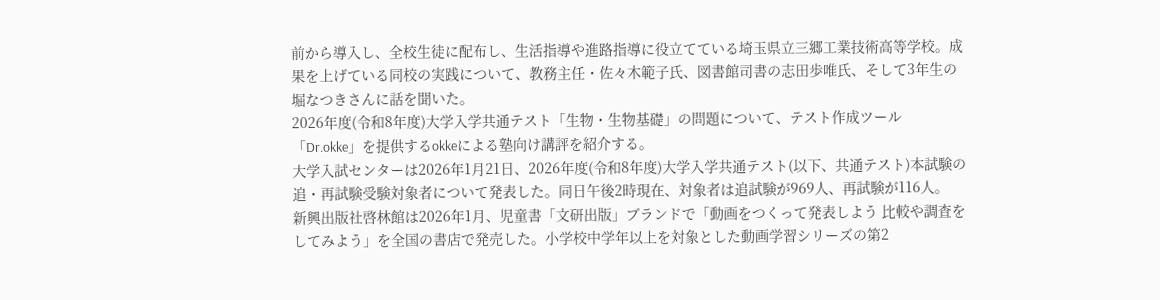前から導入し、全校生徒に配布し、生活指導や進路指導に役立てている埼玉県立三郷工業技術高等学校。成果を上げている同校の実践について、教務主任・佐々木範子氏、図書館司書の志田歩唯氏、そして3年生の堀なつきさんに話を聞いた。
2026年度(令和8年度)大学入学共通テスト「生物・生物基礎」の問題について、テスト作成ツール「Dr.okke」を提供するokkeによる塾向け講評を紹介する。
大学入試センターは2026年1月21日、2026年度(令和8年度)大学入学共通テスト(以下、共通テスト)本試験の追・再試験受験対象者について発表した。同日午後2時現在、対象者は追試験が969人、再試験が116人。
新興出版社啓林館は2026年1月、児童書「文研出版」ブランドで「動画をつくって発表しよう 比較や調査をしてみよう」を全国の書店で発売した。小学校中学年以上を対象とした動画学習シリーズの第2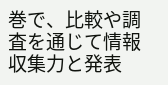巻で、比較や調査を通じて情報収集力と発表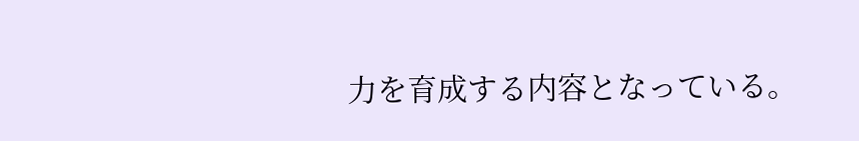力を育成する内容となっている。